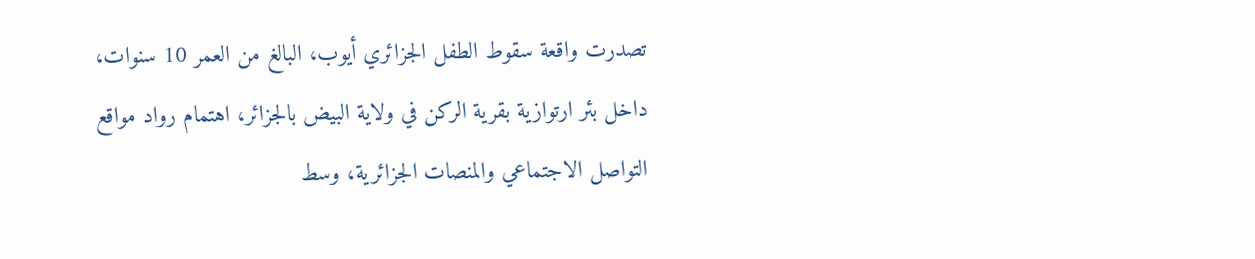تصدرت واقعة سقوط الطفل الجزائري أيوب، البالغ من العمر 10 سنوات، داخل بئر ارتوازية بقرية الركن في ولاية البيض بالجزائر، اهتمام رواد مواقع التواصل الاجتماعي والمنصات الجزائرية، وسط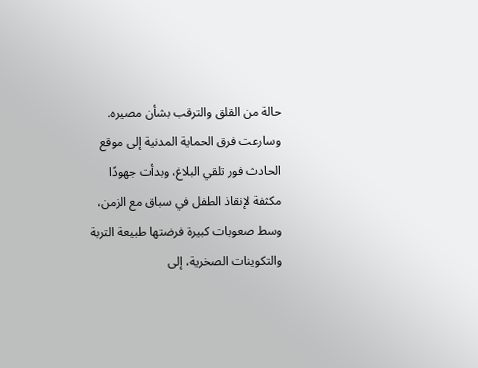حالة من القلق والترقب بشأن مصيره.
وسارعت فرق الحماية المدنية إلى موقع الحادث فور تلقي البلاغ، وبدأت جهودًا مكثفة لإنقاذ الطفل في سباق مع الزمن، وسط صعوبات كبيرة فرضتها طبيعة التربة والتكوينات الصخرية، إلى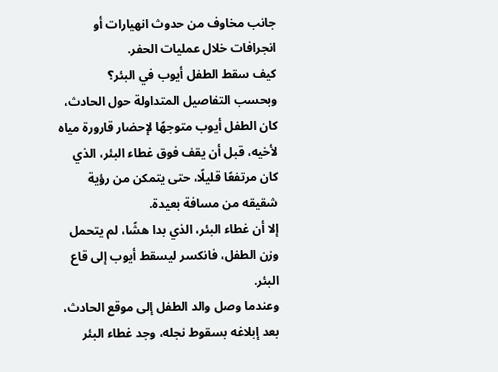جانب مخاوف من حدوث انهيارات أو انجرافات خلال عمليات الحفر.
كيف سقط الطفل أيوب في البئر؟
وبحسب التفاصيل المتداولة حول الحادث، كان الطفل أيوب متوجهًا لإحضار قارورة مياه لأخيه، قبل أن يقف فوق غطاء البئر، الذي كان مرتفعًا قليلًا، حتى يتمكن من رؤية شقيقه من مسافة بعيدة.
إلا أن غطاء البئر، الذي بدا هشًا، لم يتحمل وزن الطفل، فانكسر ليسقط أيوب إلى قاع البئر.
وعندما وصل والد الطفل إلى موقع الحادث، بعد إبلاغه بسقوط نجله، وجد غطاء البئر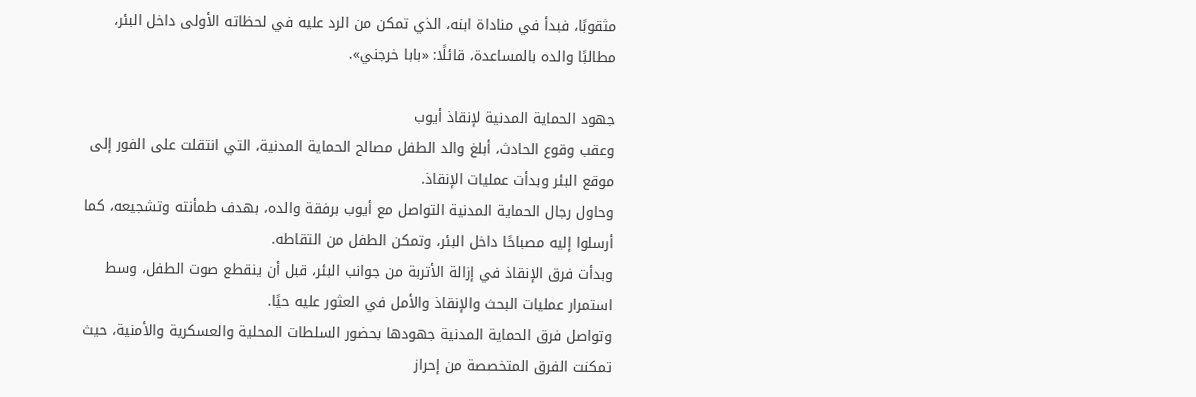مثقوبًا، فبدأ في مناداة ابنه، الذي تمكن من الرد عليه في لحظاته الأولى داخل البئر، مطالبًا والده بالمساعدة، قائلًا: «بابا خرجني».

جهود الحماية المدنية لإنقاذ أيوب
وعقب وقوع الحادث، أبلغ والد الطفل مصالح الحماية المدنية، التي انتقلت على الفور إلى موقع البئر وبدأت عمليات الإنقاذ.
وحاول رجال الحماية المدنية التواصل مع أيوب برفقة والده، بهدف طمأنته وتشجيعه، كما أرسلوا إليه مصباحًا داخل البئر، وتمكن الطفل من التقاطه.
وبدأت فرق الإنقاذ في إزالة الأتربة من جوانب البئر، قبل أن ينقطع صوت الطفل، وسط استمرار عمليات البحث والإنقاذ والأمل في العثور عليه حيًا.
وتواصل فرق الحماية المدنية جهودها بحضور السلطات المحلية والعسكرية والأمنية، حيث تمكنت الفرق المتخصصة من إحراز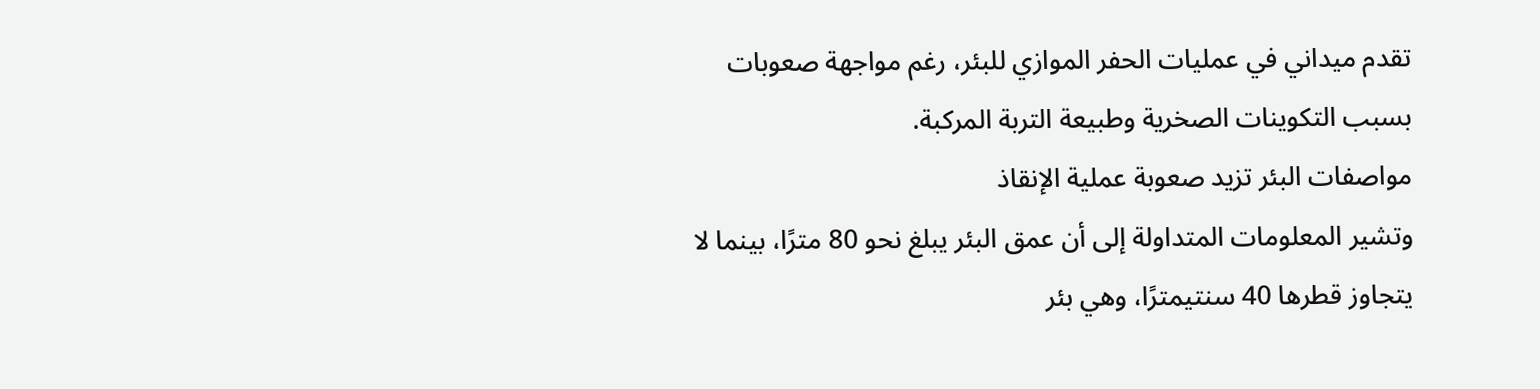تقدم ميداني في عمليات الحفر الموازي للبئر، رغم مواجهة صعوبات بسبب التكوينات الصخرية وطبيعة التربة المركبة.
مواصفات البئر تزيد صعوبة عملية الإنقاذ
وتشير المعلومات المتداولة إلى أن عمق البئر يبلغ نحو 80 مترًا، بينما لا يتجاوز قطرها 40 سنتيمترًا، وهي بئر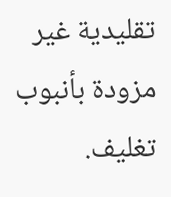تقليدية غير مزودة بأنبوب تغليف.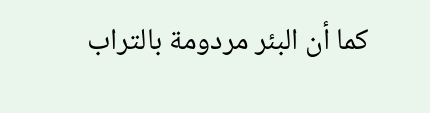كما أن البئر مردومة بالتراب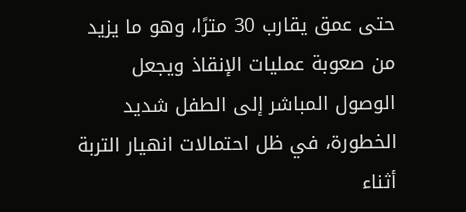حتى عمق يقارب 30 مترًا، وهو ما يزيد من صعوبة عمليات الإنقاذ ويجعل الوصول المباشر إلى الطفل شديد الخطورة، في ظل احتمالات انهيار التربة أثناء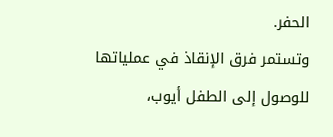الحفر.
وتستمر فرق الإنقاذ في عملياتها للوصول إلى الطفل أيوب،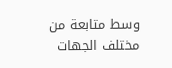وسط متابعة من مختلف الجهات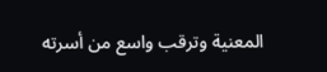المعنية وترقب واسع من أسرته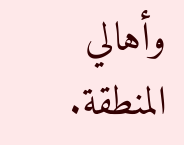وأهالي المنطقة.